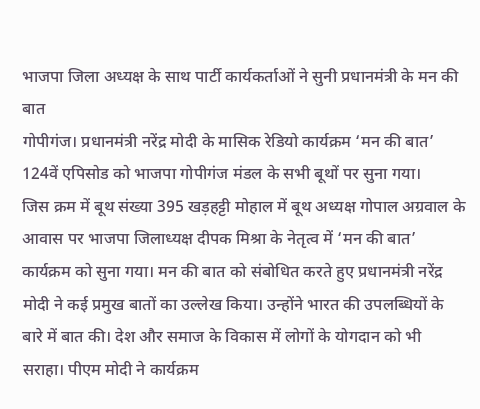भाजपा जिला अध्यक्ष के साथ पार्टी कार्यकर्ताओं ने सुनी प्रधानमंत्री के मन की बात
गोपीगंज। प्रधानमंत्री नरेंद्र मोदी के मासिक रेडियो कार्यक्रम ‘मन की बात’ 124वें एपिसोड को भाजपा गोपीगंज मंडल के सभी बूथों पर सुना गया।
जिस क्रम में बूथ संख्या 395 खड़हट्टी मोहाल में बूथ अध्यक्ष गोपाल अग्रवाल के आवास पर भाजपा जिलाध्यक्ष दीपक मिश्रा के नेतृत्व में ‘मन की बात’ कार्यक्रम को सुना गया। मन की बात को संबोधित करते हुए प्रधानमंत्री नरेंद्र मोदी ने कई प्रमुख बातों का उल्लेख किया। उन्होंने भारत की उपलब्धियों के बारे में बात की। देश और समाज के विकास में लोगों के योगदान को भी सराहा। पीएम मोदी ने कार्यक्रम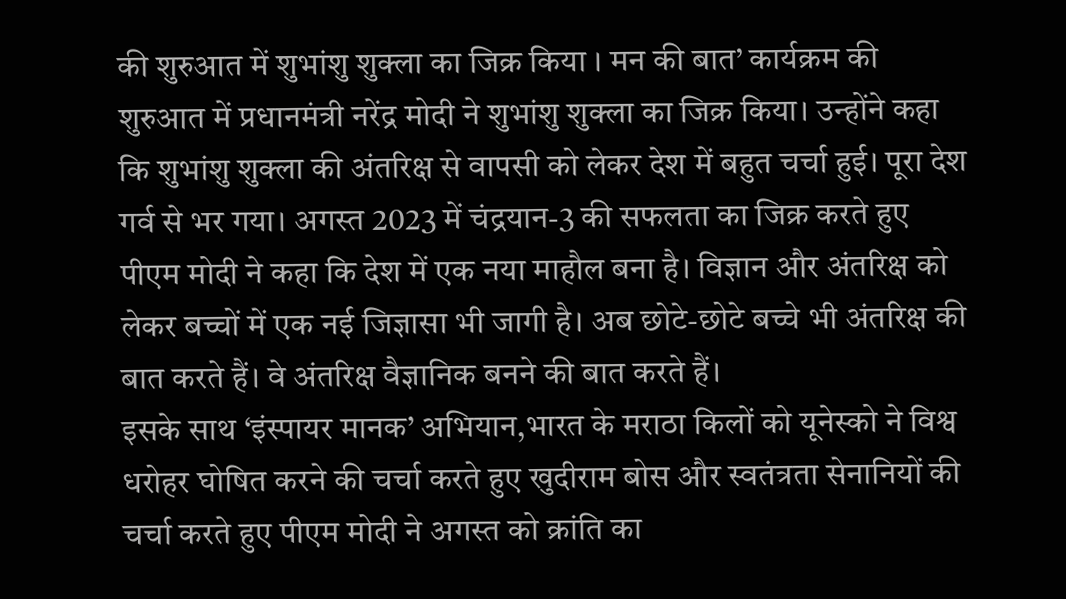की शुरुआत में शुभांशु शुक्ला का जिक्र किया । मन की बात’ कार्यक्रम की शुरुआत में प्रधानमंत्री नरेंद्र मोदी ने शुभांशु शुक्ला का जिक्र किया। उन्होंने कहा कि शुभांशु शुक्ला की अंतरिक्ष से वापसी को लेकर देश में बहुत चर्चा हुई। पूरा देश गर्व से भर गया। अगस्त 2023 में चंद्रयान-3 की सफलता का जिक्र करते हुए पीएम मोदी ने कहा कि देश में एक नया माहौल बना है। विज्ञान और अंतरिक्ष को लेकर बच्चों में एक नई जिज्ञासा भी जागी है। अब छोटे-छोटे बच्चे भी अंतरिक्ष की बात करते हैं। वे अंतरिक्ष वैज्ञानिक बनने की बात करते हैं।
इसके साथ ‘इंस्पायर मानक’ अभियान,भारत के मराठा किलों को यूनेस्को ने विश्व धरोहर घोषित करने की चर्चा करते हुए खुदीराम बोस और स्वतंत्रता सेनानियों की चर्चा करते हुए पीएम मोदी ने अगस्त को क्रांति का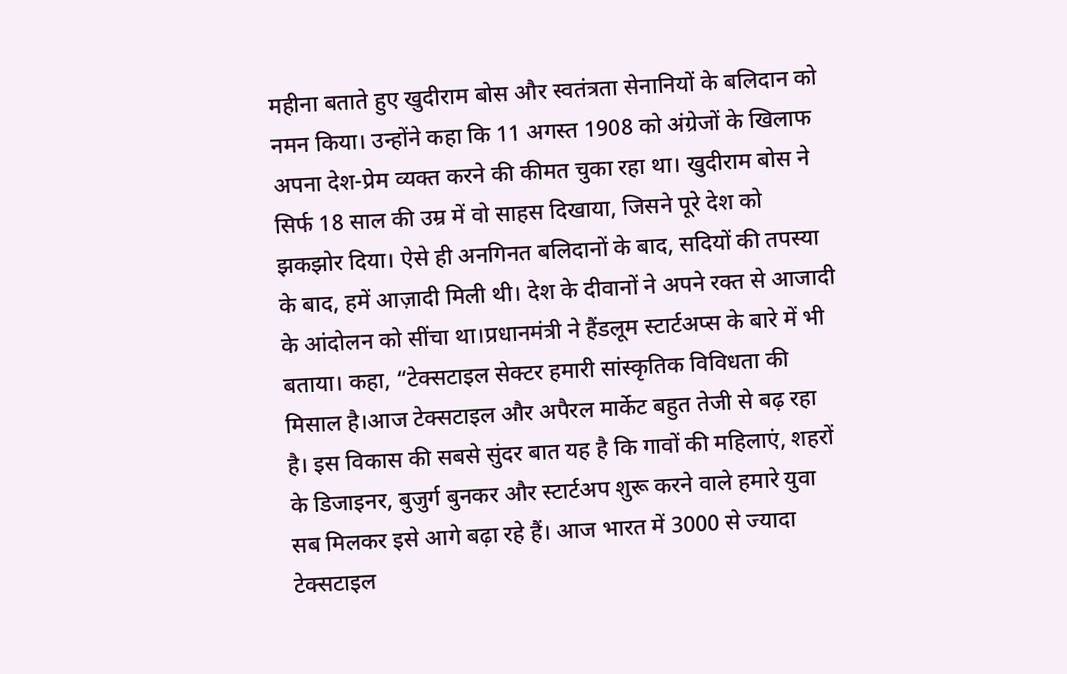महीना बताते हुए खुदीराम बोस और स्वतंत्रता सेनानियों के बलिदान को नमन किया। उन्होंने कहा कि 11 अगस्त 1908 को अंग्रेजों के खिलाफ अपना देश-प्रेम व्यक्त करने की कीमत चुका रहा था। खुदीराम बोस ने सिर्फ 18 साल की उम्र में वो साहस दिखाया, जिसने पूरे देश को झकझोर दिया। ऐसे ही अनगिनत बलिदानों के बाद, सदियों की तपस्या के बाद, हमें आज़ादी मिली थी। देश के दीवानों ने अपने रक्त से आजादी के आंदोलन को सींचा था।प्रधानमंत्री ने हैंडलूम स्टार्टअप्स के बारे में भी बताया। कहा, “टेक्सटाइल सेक्टर हमारी सांस्कृतिक विविधता की मिसाल है।आज टेक्सटाइल और अपैरल मार्केट बहुत तेजी से बढ़ रहा है। इस विकास की सबसे सुंदर बात यह है कि गावों की महिलाएं, शहरों के डिजाइनर, बुजुर्ग बुनकर और स्टार्टअप शुरू करने वाले हमारे युवा सब मिलकर इसे आगे बढ़ा रहे हैं। आज भारत में 3000 से ज्यादा टेक्सटाइल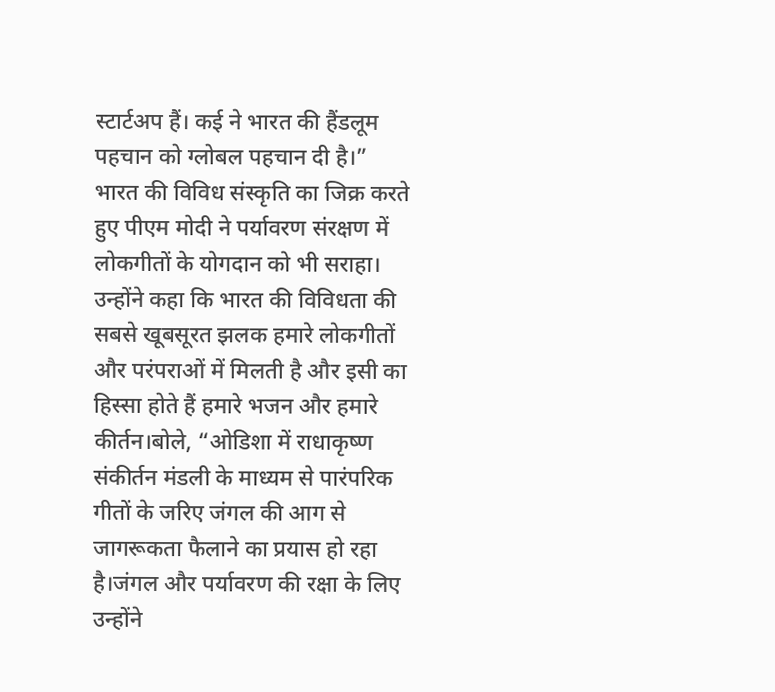स्टार्टअप हैं। कई ने भारत की हैंडलूम पहचान को ग्लोबल पहचान दी है।”
भारत की विविध संस्कृति का जिक्र करते हुए पीएम मोदी ने पर्यावरण संरक्षण में लोकगीतों के योगदान को भी सराहा। उन्होंने कहा कि भारत की विविधता की सबसे खूबसूरत झलक हमारे लोकगीतों और परंपराओं में मिलती है और इसी का हिस्सा होते हैं हमारे भजन और हमारे कीर्तन।बोले, “ओडिशा में राधाकृष्ण संकीर्तन मंडली के माध्यम से पारंपरिक गीतों के जरिए जंगल की आग से जागरूकता फैलाने का प्रयास हो रहा है।जंगल और पर्यावरण की रक्षा के लिए उन्होंने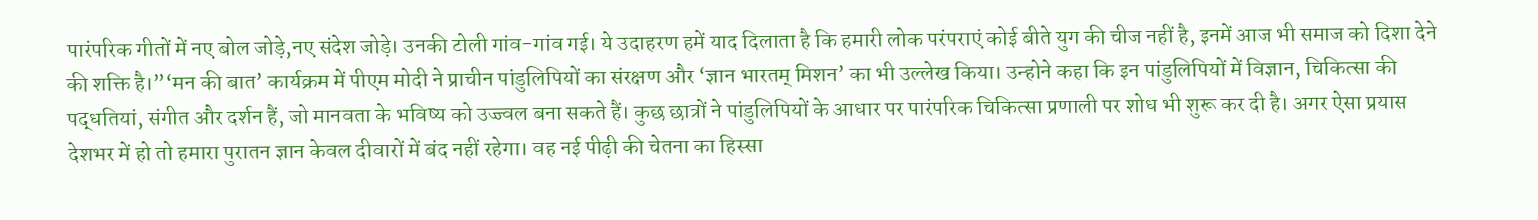पारंपरिक गीतों में नए बोल जोड़े,नए संदेश जोड़े। उनकी टोली गांव-गांव गई। ये उदाहरण हमें याद दिलाता है कि हमारी लोक परंपराएं कोई बीते युग की चीज नहीं है, इनमें आज भी समाज को दिशा देने की शक्ति है।”‘मन की बात’ कार्यक्रम में पीएम मोदी ने प्राचीन पांडुलिपियों का संरक्षण और ‘ज्ञान भारतम् मिशन’ का भी उल्लेख किया। उन्होने कहा कि इन पांडुलिपियों में विज्ञान, चिकित्सा की पद्धतियां, संगीत और दर्शन हैं, जो मानवता के भविष्य को उज्ज्वल बना सकते हैं। कुछ छात्रों ने पांडुलिपियों के आधार पर पारंपरिक चिकित्सा प्रणाली पर शोध भी शुरू कर दी है। अगर ऐसा प्रयास देशभर में हो तो हमारा पुरातन ज्ञान केवल दीवारों में बंद नहीं रहेगा। वह नई पीढ़ी की चेतना का हिस्सा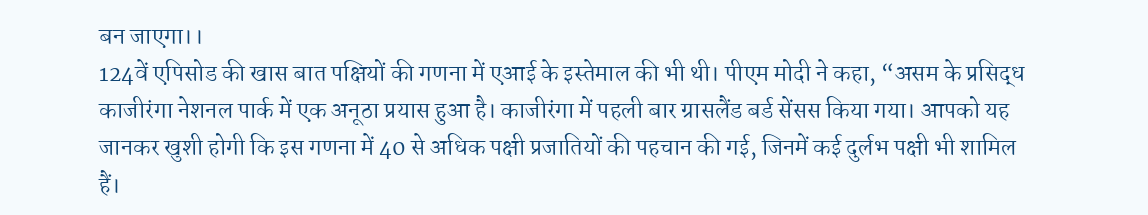बन जाएगा।।
124वें एपिसोड की खास बात पक्षियों की गणना में एआई के इस्तेमाल की भी थी। पीएम मोदी ने कहा, “असम के प्रसिद्ध काजीरंगा नेशनल पार्क में एक अनूठा प्रयास हुआ है। काजीरंगा में पहली बार ग्रासलैंड बर्ड सेंसस किया गया। आपको यह जानकर खुशी होगी कि इस गणना में 40 से अधिक पक्षी प्रजातियों की पहचान की गई, जिनमें कई दुर्लभ पक्षी भी शामिल हैं।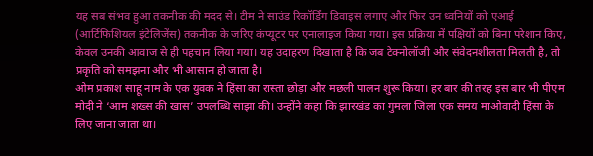यह सब संभव हुआ तकनीक की मदद से। टीम ने साउंड रिकॉर्डिंग डिवाइस लगाए और फिर उन ध्वनियों को एआई (आर्टिफिशियल इंटेलिजेंस) तकनीक के जरिए कंप्यूटर पर एनालाइज किया गया। इस प्रक्रिया में पक्षियों को बिना परेशान किए, केवल उनकी आवाज से ही पहचान लिया गया। यह उदाहरण दिखाता है कि जब टेक्नोलॉजी और संवेदनशीलता मिलती है, तो प्रकृति को समझना और भी आसान हो जाता है।
ओम प्रकाश साहू नाम के एक युवक ने हिंसा का रास्ता छोड़ा और मछली पालन शुरू किया। हर बार की तरह इस बार भी पीएम मोदी ने ‘आम शख्स की खास’ उपलब्धि साझा की। उन्होंने कहा कि झारखंड का गुमला जिला एक समय माओवादी हिंसा के लिए जाना जाता था।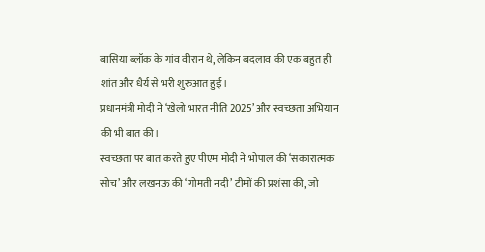बासिया ब्लॉक के गांव वीरान थे, लेकिन बदलाव की एक बहुत ही शांत और धैर्य से भरी शुरुआत हुई।
प्रधानमंत्री मोदी ने ‘खेलो भारत नीति 2025’ और स्वच्छता अभियान की भी बात की।
स्वच्छता पर बात करते हुए पीएम मोदी ने भोपाल की ‘सकारात्मक सोच’ और लखनऊ की ‘गोमती नदी’ टीमों की प्रशंसा की, जो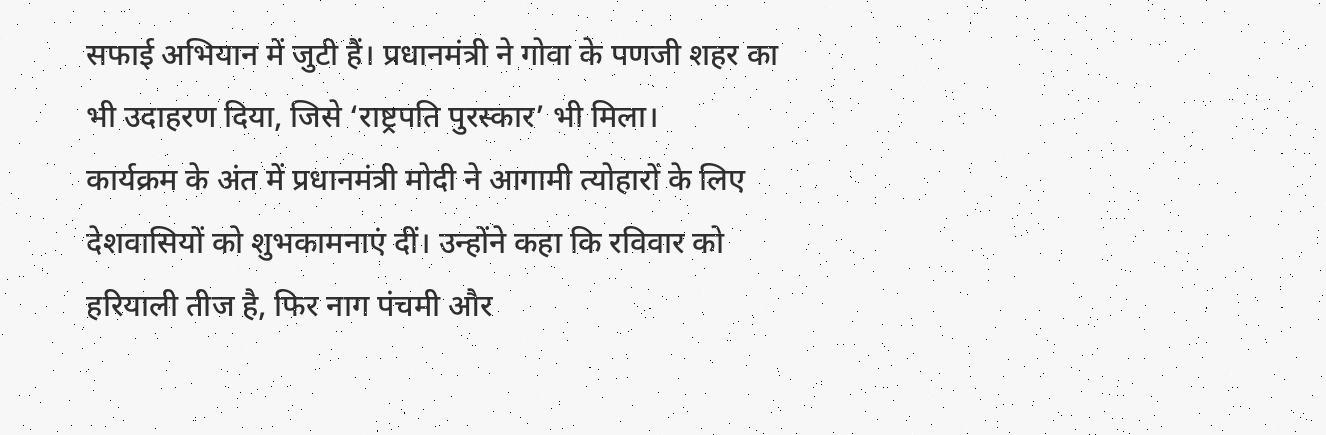सफाई अभियान में जुटी हैं। प्रधानमंत्री ने गोवा के पणजी शहर का भी उदाहरण दिया, जिसे ‘राष्ट्रपति पुरस्कार’ भी मिला।
कार्यक्रम के अंत में प्रधानमंत्री मोदी ने आगामी त्योहारों के लिए देशवासियों को शुभकामनाएं दीं। उन्होंने कहा कि रविवार को हरियाली तीज है, फिर नाग पंचमी और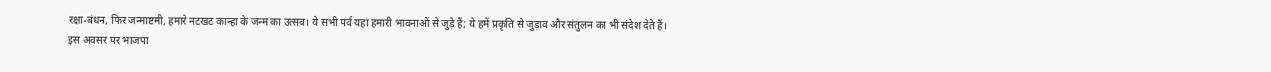रक्षा-बंधन, फिर जन्माष्टमी, हमारे नटखट कान्हा के जन्म का उत्सव। ये सभी पर्व यहां हमारी भावनाओं से जुड़े हैं; ये हमें प्रकृति से जुड़ाव और संतुलन का भी संदेश देते हैं।
इस अवसर पर भाजपा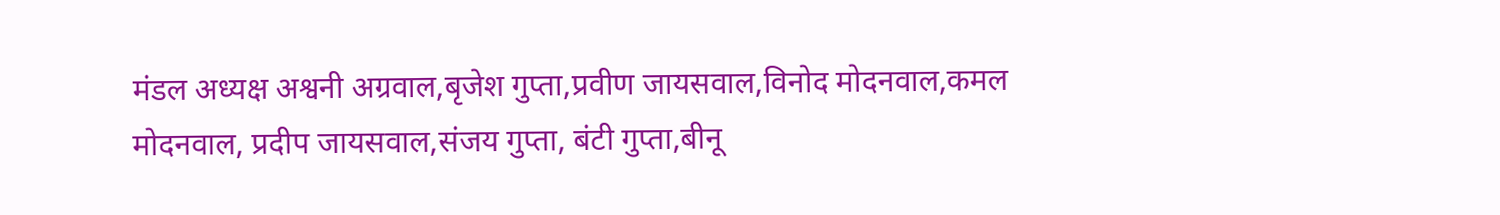मंडल अध्यक्ष अश्वनी अग्रवाल,बृजेश गुप्ता,प्रवीण जायसवाल,विनोद मोदनवाल,कमल मोदनवाल, प्रदीप जायसवाल,संजय गुप्ता, बंटी गुप्ता,बीनू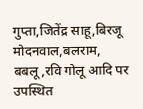गुप्ता,जितेंद्र साहू,बिरजू मोदनवाल,बलराम, बबलू,रवि गोलू आदि पर उपस्थित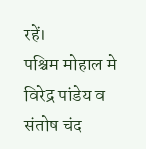रहें।
पश्चिम मोहाल मे विरेद्र पांडेय व संतोष चंद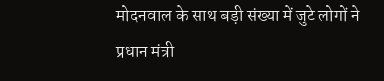मोदनवाल के साथ बड़ी संख्या में जुटे लोगों ने प्रधान मंत्री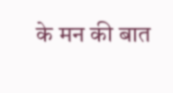के मन की बात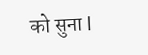को सुना l